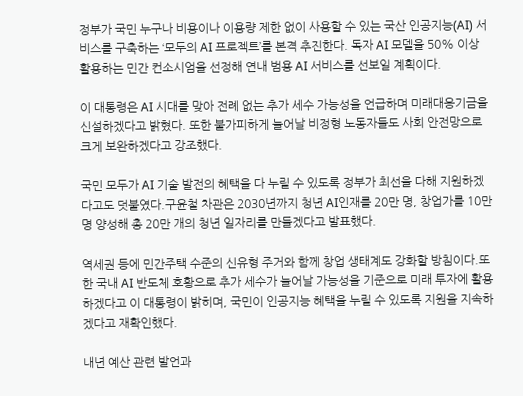정부가 국민 누구나 비용이나 이용량 제한 없이 사용할 수 있는 국산 인공지능(AI) 서비스를 구축하는 ‘모두의 AI 프로젝트’를 본격 추진한다. 독자 AI 모델을 50% 이상 활용하는 민간 컨소시엄을 선정해 연내 범용 AI 서비스를 선보일 계획이다.

이 대통령은 AI 시대를 맞아 전례 없는 추가 세수 가능성을 언급하며 미래대응기금을 신설하겠다고 밝혔다. 또한 불가피하게 늘어날 비정형 노동자들도 사회 안전망으로 크게 보완하겠다고 강조했다.

국민 모두가 AI 기술 발전의 혜택을 다 누릴 수 있도록 정부가 최선을 다해 지원하겠다고도 덧붙였다.구윤철 차관은 2030년까지 청년 AI인재를 20만 명, 창업가를 10만 명 양성해 총 20만 개의 청년 일자리를 만들겠다고 발표했다.

역세권 등에 민간주택 수준의 신유형 주거와 함께 창업 생태계도 강화할 방침이다.또한 국내 AI 반도체 호황으로 추가 세수가 늘어날 가능성을 기준으로 미래 투자에 활용하겠다고 이 대통령이 밝히며, 국민이 인공지능 혜택을 누릴 수 있도록 지원을 지속하겠다고 재확인했다.

내년 예산 관련 발언과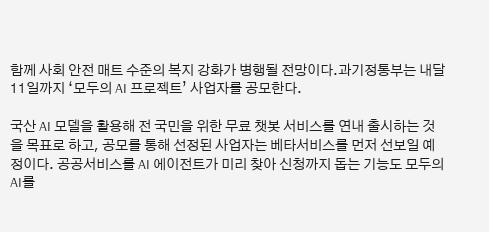함께 사회 안전 매트 수준의 복지 강화가 병행될 전망이다.과기정통부는 내달 11일까지 ‘모두의 AI 프로젝트’ 사업자를 공모한다.

국산 AI 모델을 활용해 전 국민을 위한 무료 챗봇 서비스를 연내 출시하는 것을 목표로 하고, 공모를 통해 선정된 사업자는 베타서비스를 먼저 선보일 예정이다. 공공서비스를 AI 에이전트가 미리 찾아 신청까지 돕는 기능도 모두의 AI를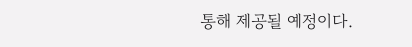통해 제공될 예정이다.